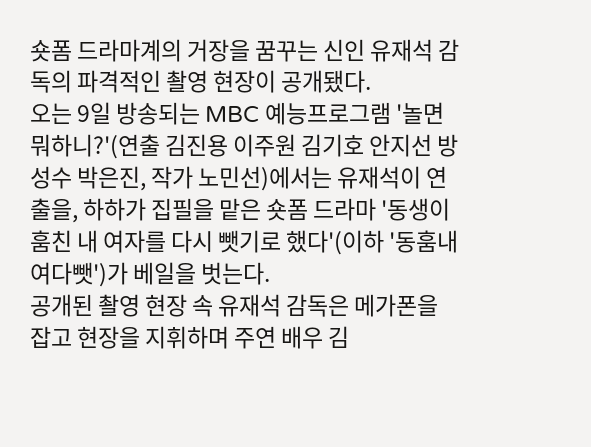숏폼 드라마계의 거장을 꿈꾸는 신인 유재석 감독의 파격적인 촬영 현장이 공개됐다.
오는 9일 방송되는 MBC 예능프로그램 '놀면 뭐하니?'(연출 김진용 이주원 김기호 안지선 방성수 박은진, 작가 노민선)에서는 유재석이 연출을, 하하가 집필을 맡은 숏폼 드라마 '동생이 훔친 내 여자를 다시 뺏기로 했다'(이하 '동훔내여다뺏')가 베일을 벗는다.
공개된 촬영 현장 속 유재석 감독은 메가폰을 잡고 현장을 지휘하며 주연 배우 김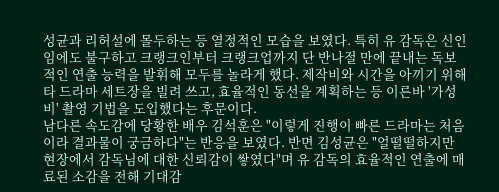성균과 리허설에 몰두하는 등 열정적인 모습을 보였다. 특히 유 감독은 신인임에도 불구하고 크랭크인부터 크랭크업까지 단 반나절 만에 끝내는 독보적인 연출 능력을 발휘해 모두를 놀라게 했다. 제작비와 시간을 아끼기 위해 타 드라마 세트장을 빌려 쓰고, 효율적인 동선을 계획하는 등 이른바 '가성비' 촬영 기법을 도입했다는 후문이다.
남다른 속도감에 당황한 배우 김석훈은 "이렇게 진행이 빠른 드라마는 처음이라 결과물이 궁금하다"는 반응을 보였다. 반면 김성균은 "얼떨떨하지만 현장에서 감독님에 대한 신뢰감이 쌓였다"며 유 감독의 효율적인 연출에 매료된 소감을 전해 기대감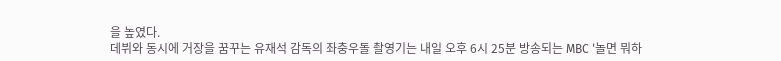을 높였다.
데뷔와 동시에 거장을 꿈꾸는 유재석 감독의 좌충우돌 촬영기는 내일 오후 6시 25분 방송되는 MBC '놀면 뭐하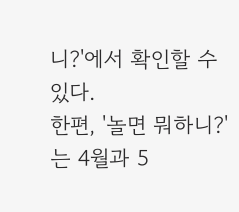니?'에서 확인할 수 있다.
한편, '놀면 뭐하니?'는 4월과 5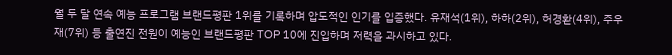월 두 달 연속 예능 프로그램 브랜드평판 1위를 기록하며 압도적인 인기를 입증했다. 유재석(1위), 하하(2위), 허경환(4위), 주우재(7위) 등 출연진 전원이 예능인 브랜드평판 TOP 10에 진입하며 저력을 과시하고 있다.